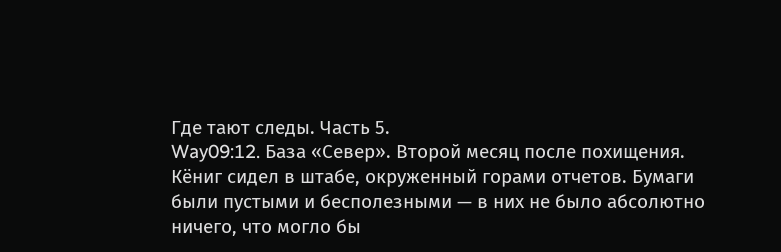Где тают следы. Часть 5.
Way09:12. База «Север». Второй месяц после похищения.
Кёниг сидел в штабе, окруженный горами отчетов. Бумаги были пустыми и бесполезными — в них не было абсолютно ничего, что могло бы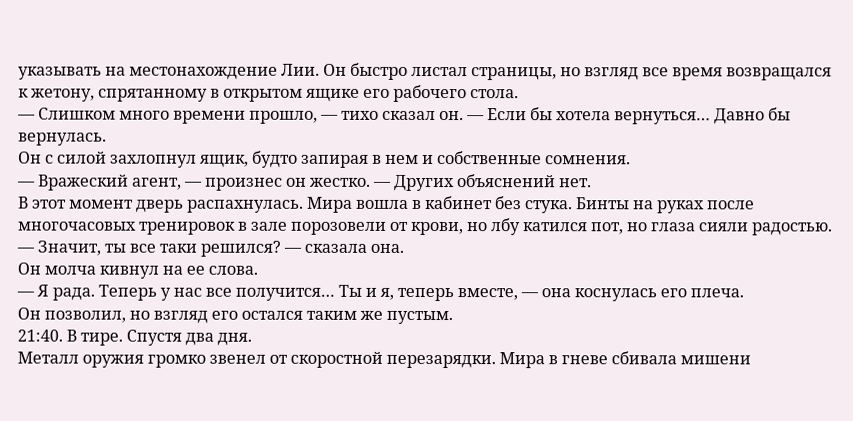указывать на местонахождение Лии. Он быстро листал страницы, но взгляд все время возвращался к жетону, спрятанному в открытом ящике его рабочего стола.
— Слишком много времени прошло, — тихо сказал он. — Если бы хотела вернуться… Давно бы вернулась.
Он с силой захлопнул ящик, будто запирая в нем и собственные сомнения.
— Вражеский агент, — произнес он жестко. — Других объяснений нет.
В этот момент дверь распахнулась. Мира вошла в кабинет без стука. Бинты на руках после многочасовых тренировок в зале порозовели от крови, но лбу катился пот, но глаза сияли радостью.
— Значит, ты все таки решился? — сказала она.
Он молча кивнул на ее слова.
— Я рада. Теперь у нас все получится… Ты и я, теперь вместе, — она коснулась его плеча.
Он позволил, но взгляд его остался таким же пустым.
21:40. В тире. Спустя два дня.
Металл оружия громко звенел от скоростной перезарядки. Мира в гневе сбивала мишени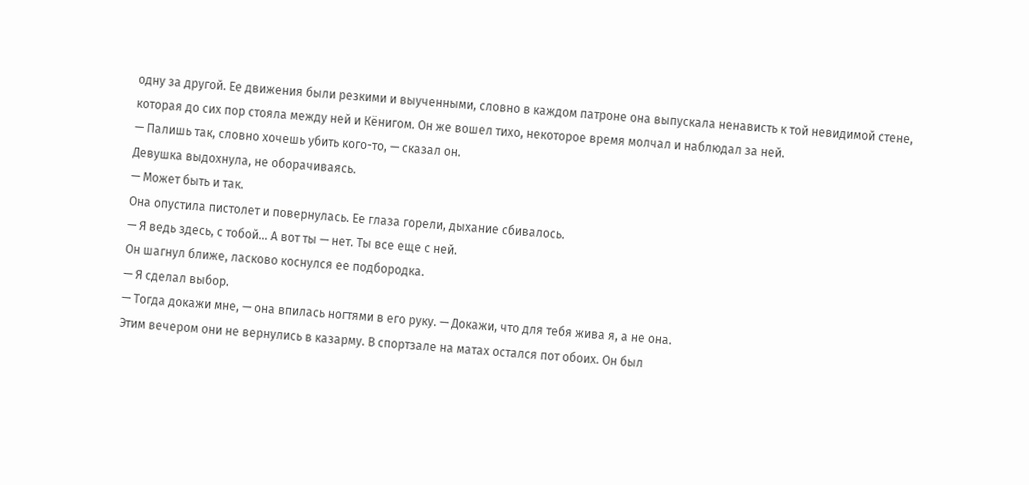одну за другой. Ее движения были резкими и выученными, словно в каждом патроне она выпускала ненависть к той невидимой стене, которая до сих пор стояла между ней и Кёнигом. Он же вошел тихо, некоторое время молчал и наблюдал за ней.
— Палишь так, словно хочешь убить кого-то, — сказал он.
Девушка выдохнула, не оборачиваясь.
— Может быть и так.
Она опустила пистолет и повернулась. Ее глаза горели, дыхание сбивалось.
— Я ведь здесь, с тобой… А вот ты — нет. Ты все еще с ней.
Он шагнул ближе, ласково коснулся ее подбородка.
— Я сделал выбор.
— Тогда докажи мне, — она впилась ногтями в его руку. — Докажи, что для тебя жива я, а не она.
Этим вечером они не вернулись в казарму. В спортзале на матах остался пот обоих. Он был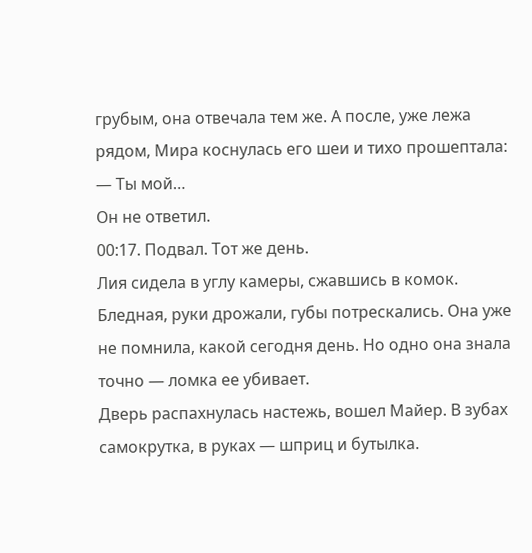грубым, она отвечала тем же. А после, уже лежа рядом, Мира коснулась его шеи и тихо прошептала:
— Ты мой…
Он не ответил.
00:17. Подвал. Тот же день.
Лия сидела в углу камеры, сжавшись в комок. Бледная, руки дрожали, губы потрескались. Она уже не помнила, какой сегодня день. Но одно она знала точно — ломка ее убивает.
Дверь распахнулась настежь, вошел Майер. В зубах самокрутка, в руках — шприц и бутылка.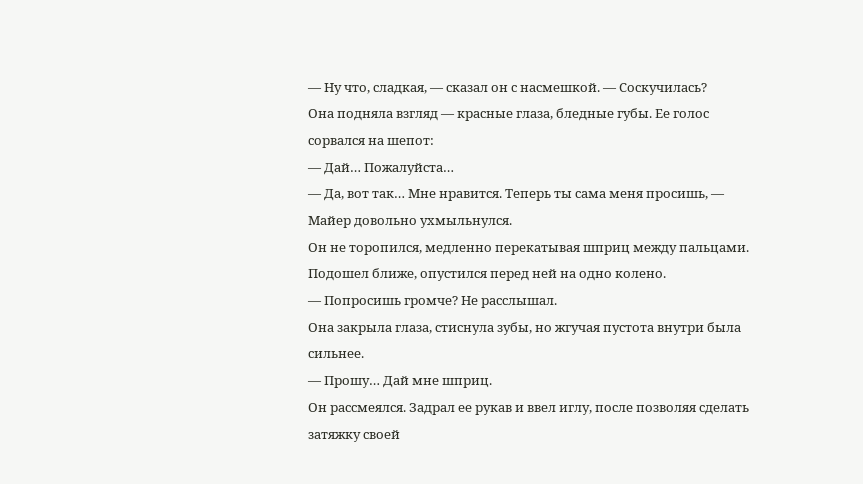— Ну что, сладкая, — сказал он с насмешкой. — Соскучилась?
Она подняла взгляд — красные глаза, бледные губы. Ее голос сорвался на шепот:
— Дай… Пожалуйста…
— Да, вот так… Мне нравится. Теперь ты сама меня просишь, — Майер довольно ухмыльнулся.
Он не торопился, медленно перекатывая шприц между пальцами. Подошел ближе, опустился перед ней на одно колено.
— Попросишь громче? Не расслышал.
Она закрыла глаза, стиснула зубы, но жгучая пустота внутри была сильнее.
— Прошу… Дай мне шприц.
Он рассмеялся. Задрал ее рукав и ввел иглу, после позволяя сделать затяжку своей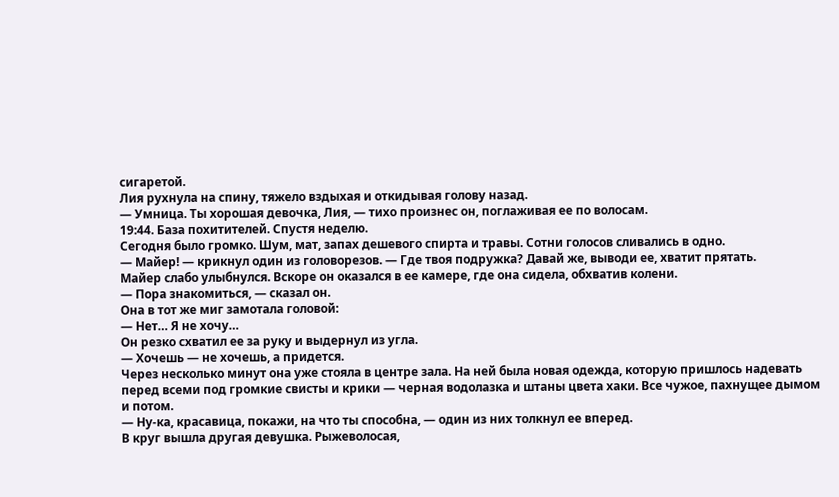сигаретой.
Лия рухнула на спину, тяжело вздыхая и откидывая голову назад.
— Умница. Ты хорошая девочка, Лия, — тихо произнес он, поглаживая ее по волосам.
19:44. База похитителей. Спустя неделю.
Сегодня было громко. Шум, мат, запах дешевого спирта и травы. Сотни голосов сливались в одно.
— Майер! — крикнул один из головорезов. — Где твоя подружка? Давай же, выводи ее, хватит прятать.
Майер слабо улыбнулся. Вскоре он оказался в ее камере, где она сидела, обхватив колени.
— Пора знакомиться, — сказал он.
Она в тот же миг замотала головой:
— Нет… Я не хочу…
Он резко схватил ее за руку и выдернул из угла.
— Хочешь — не хочешь, а придется.
Через несколько минут она уже стояла в центре зала. На ней была новая одежда, которую пришлось надевать перед всеми под громкие свисты и крики — черная водолазка и штаны цвета хаки. Все чужое, пахнущее дымом и потом.
— Ну-ка, красавица, покажи, на что ты способна, — один из них толкнул ее вперед.
В круг вышла другая девушка. Рыжеволосая,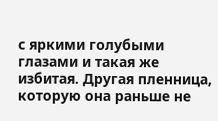с яркими голубыми глазами и такая же избитая. Другая пленница, которую она раньше не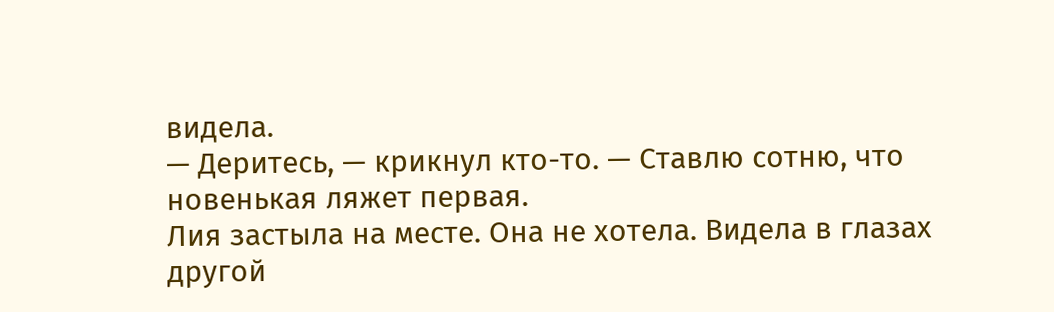видела.
— Деритесь, — крикнул кто-то. — Ставлю сотню, что новенькая ляжет первая.
Лия застыла на месте. Она не хотела. Видела в глазах другой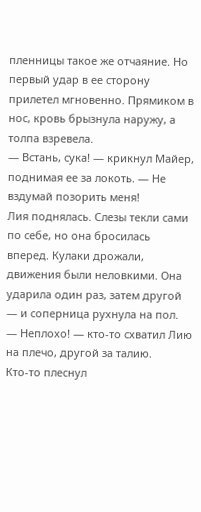пленницы такое же отчаяние. Но первый удар в ее сторону прилетел мгновенно. Прямиком в нос, кровь брызнула наружу, а толпа взревела.
— Встань, сука! — крикнул Майер, поднимая ее за локоть. — Не вздумай позорить меня!
Лия поднялась. Слезы текли сами по себе, но она бросилась вперед. Кулаки дрожали, движения были неловкими. Она ударила один раз, затем другой — и соперница рухнула на пол.
— Неплохо! — кто-то схватил Лию на плечо, другой за талию.
Кто-то плеснул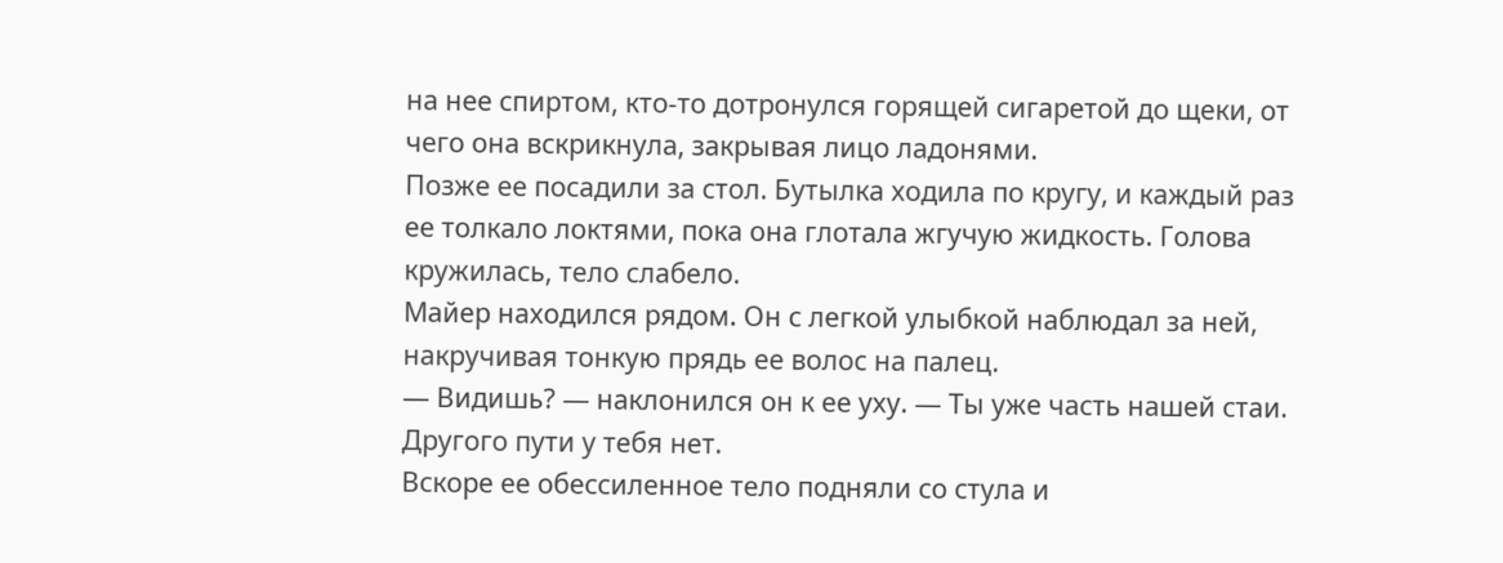на нее спиртом, кто-то дотронулся горящей сигаретой до щеки, от чего она вскрикнула, закрывая лицо ладонями.
Позже ее посадили за стол. Бутылка ходила по кругу, и каждый раз ее толкало локтями, пока она глотала жгучую жидкость. Голова кружилась, тело слабело.
Майер находился рядом. Он с легкой улыбкой наблюдал за ней, накручивая тонкую прядь ее волос на палец.
— Видишь? — наклонился он к ее уху. — Ты уже часть нашей стаи. Другого пути у тебя нет.
Вскоре ее обессиленное тело подняли со стула и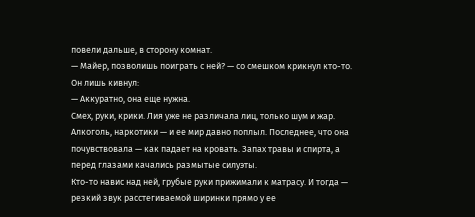повели дальше, в сторону комнат.
— Майер, позволишь поиграть с ней? — со смешком крикнул кто-то.
Он лишь кивнул:
— Аккуратно, она еще нужна.
Смех, руки, крики. Лия уже не различала лиц, только шум и жар. Алкоголь, наркотики — и ее мир давно поплыл. Последнее, что она почувствовала — как падает на кровать. Запах травы и спирта, а перед глазами качались размытые силуэты.
Кто-то навис над ней, грубые руки прижимали к матрасу. И тогда — резкий звук расстегиваемой ширинки прямо у ее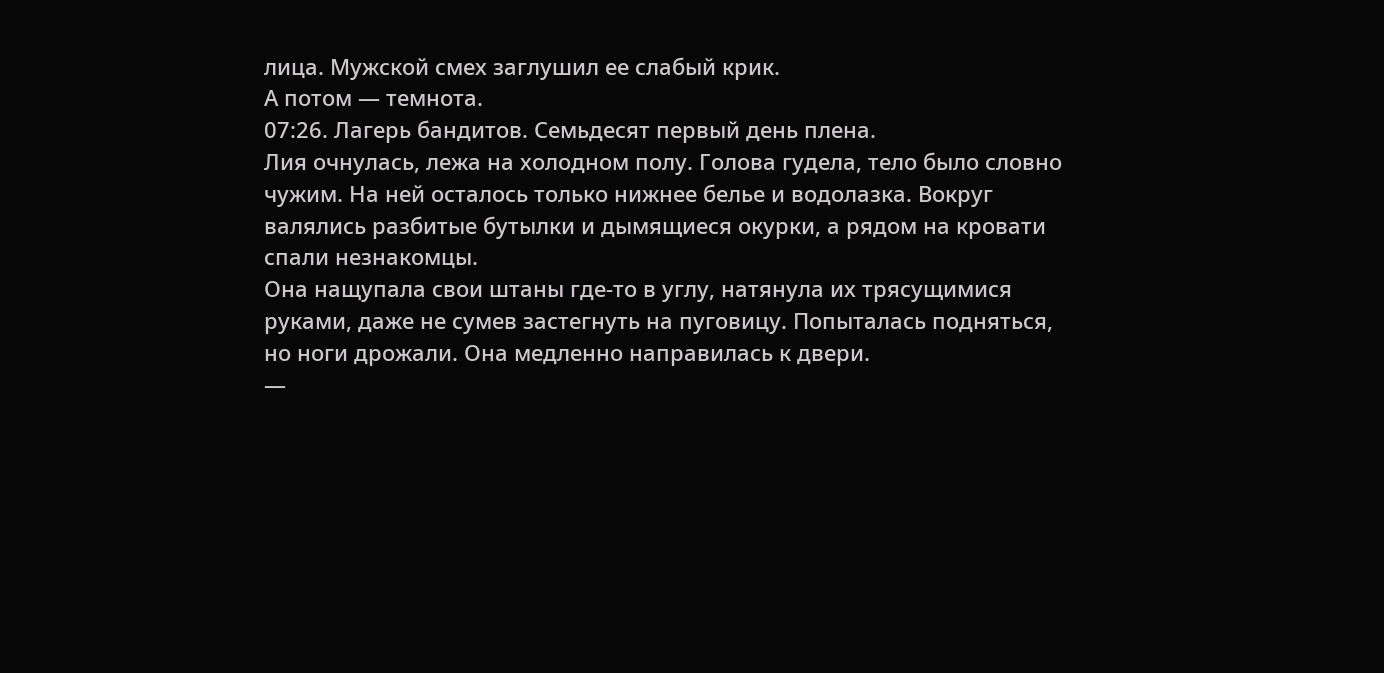лица. Мужской смех заглушил ее слабый крик.
А потом — темнота.
07:26. Лагерь бандитов. Семьдесят первый день плена.
Лия очнулась, лежа на холодном полу. Голова гудела, тело было словно чужим. На ней осталось только нижнее белье и водолазка. Вокруг валялись разбитые бутылки и дымящиеся окурки, а рядом на кровати спали незнакомцы.
Она нащупала свои штаны где-то в углу, натянула их трясущимися руками, даже не сумев застегнуть на пуговицу. Попыталась подняться, но ноги дрожали. Она медленно направилась к двери.
—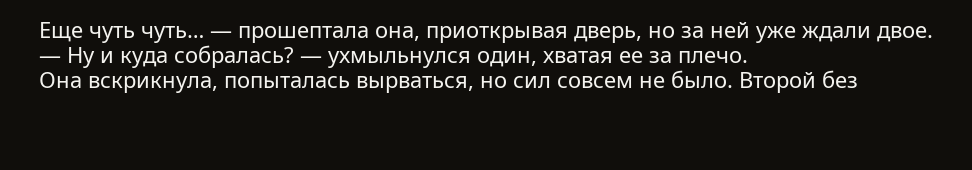Еще чуть чуть… — прошептала она, приоткрывая дверь, но за ней уже ждали двое.
— Ну и куда собралась? — ухмыльнулся один, хватая ее за плечо.
Она вскрикнула, попыталась вырваться, но сил совсем не было. Второй без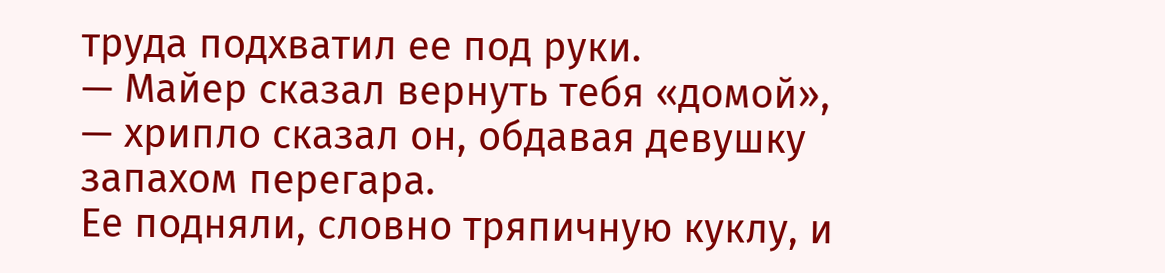труда подхватил ее под руки.
— Майер сказал вернуть тебя «домой», — хрипло сказал он, обдавая девушку запахом перегара.
Ее подняли, словно тряпичную куклу, и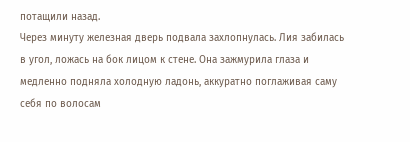потащили назад.
Через минуту железная дверь подвала захлопнулась. Лия забилась в угол, ложась на бок лицом к стене. Она зажмурила глаза и медленно подняла холодную ладонь, аккуратно поглаживая саму себя по волосам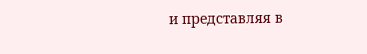и представляя в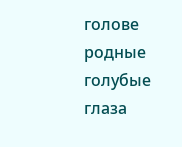голове родные голубые глаза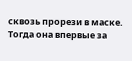сквозь прорези в маске.
Тогда она впервые за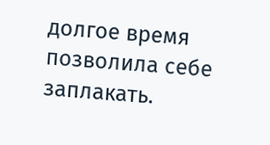долгое время позволила себе заплакать.